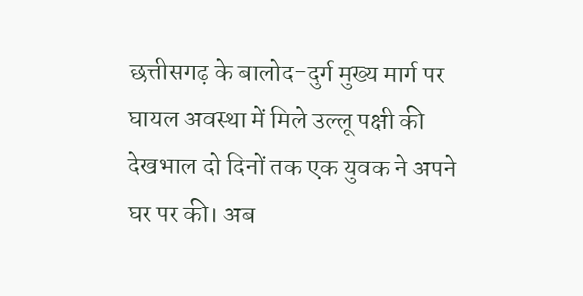छत्तीसगढ़ के बालोद-दुर्ग मुख्य मार्ग पर घायल अवस्था में मिले उल्लू पक्षी की देखभाल दो दिनों तक एक युवक ने अपने घर पर की। अब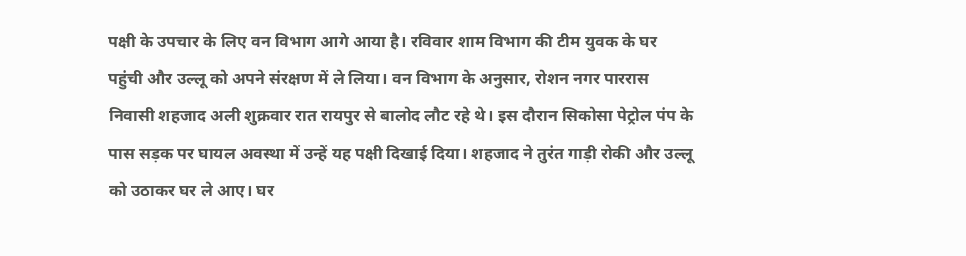पक्षी के उपचार के लिए वन विभाग आगे आया है। रविवार शाम विभाग की टीम युवक के घर पहुंची और उल्लू को अपने संरक्षण में ले लिया। वन विभाग के अनुसार, रोशन नगर पाररास निवासी शहजाद अली शुक्रवार रात रायपुर से बालोद लौट रहे थे। इस दौरान सिकोसा पेट्रोल पंप के पास सड़क पर घायल अवस्था में उन्हें यह पक्षी दिखाई दिया। शहजाद ने तुरंत गाड़ी रोकी और उल्लू को उठाकर घर ले आए। घर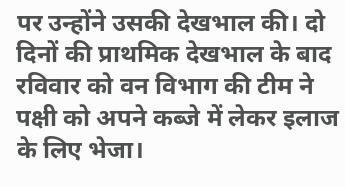पर उन्होंने उसकी देखभाल की। दो दिनों की प्राथमिक देखभाल के बाद रविवार को वन विभाग की टीम ने पक्षी को अपने कब्जे में लेकर इलाज के लिए भेजा।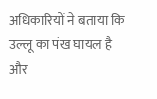अधिकारियों ने बताया कि उल्लू का पंख घायल है और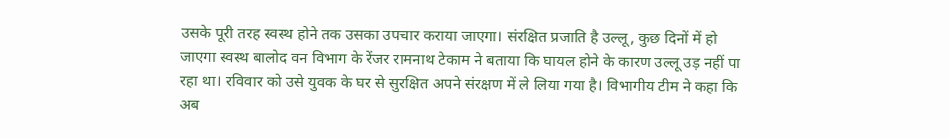उसके पूरी तरह स्वस्थ होने तक उसका उपचार कराया जाएगा। संरक्षित प्रजाति है उल्लू, कुछ दिनों में हो जाएगा स्वस्थ बालोद वन विभाग के रेंजर रामनाथ टेकाम ने बताया कि घायल होने के कारण उल्लू उड़ नहीं पा रहा था। रविवार को उसे युवक के घर से सुरक्षित अपने संरक्षण में ले लिया गया है। विभागीय टीम ने कहा कि अब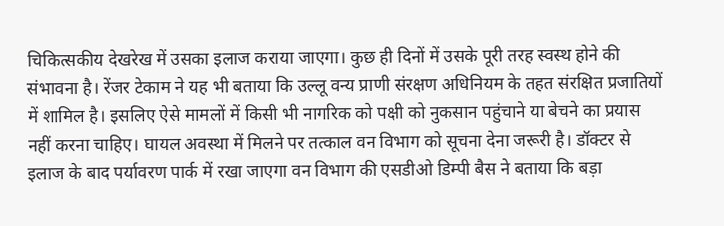चिकित्सकीय देखरेख में उसका इलाज कराया जाएगा। कुछ ही दिनों में उसके पूरी तरह स्वस्थ होने की संभावना है। रेंजर टेकाम ने यह भी बताया कि उल्लू वन्य प्राणी संरक्षण अधिनियम के तहत संरक्षित प्रजातियों में शामिल है। इसलिए ऐसे मामलों में किसी भी नागरिक को पक्षी को नुकसान पहुंचाने या बेचने का प्रयास नहीं करना चाहिए। घायल अवस्था में मिलने पर तत्काल वन विभाग को सूचना देना जरूरी है। डॉक्टर से इलाज के बाद पर्यावरण पार्क में रखा जाएगा वन विभाग की एसडीओ डिम्पी बैस ने बताया कि बड़ा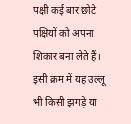पक्षी कई बार छोटे पक्षियों को अपना शिकार बना लेते हैं। इसी क्रम में यह उल्लू भी किसी झगड़े या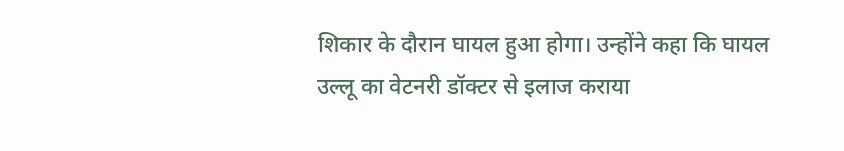शिकार के दौरान घायल हुआ होगा। उन्होंने कहा कि घायल उल्लू का वेटनरी डॉक्टर से इलाज कराया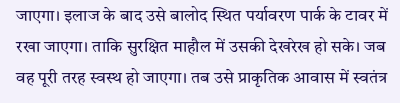जाएगा। इलाज के बाद उसे बालोद स्थित पर्यावरण पार्क के टावर में रखा जाएगा। ताकि सुरक्षित माहौल में उसकी देखरेख हो सके। जब वह पूरी तरह स्वस्थ हो जाएगा। तब उसे प्राकृतिक आवास में स्वतंत्र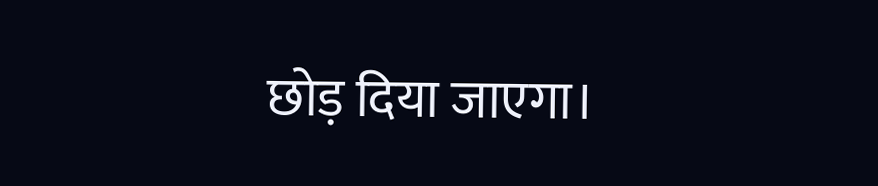छोड़ दिया जाएगा।